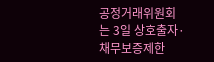공정거래위원회는 3일 상호출자·채무보증제한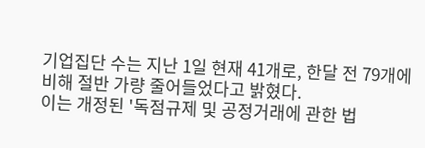기업집단 수는 지난 1일 현재 41개로, 한달 전 79개에 비해 절반 가량 줄어들었다고 밝혔다.
이는 개정된 '독점규제 및 공정거래에 관한 법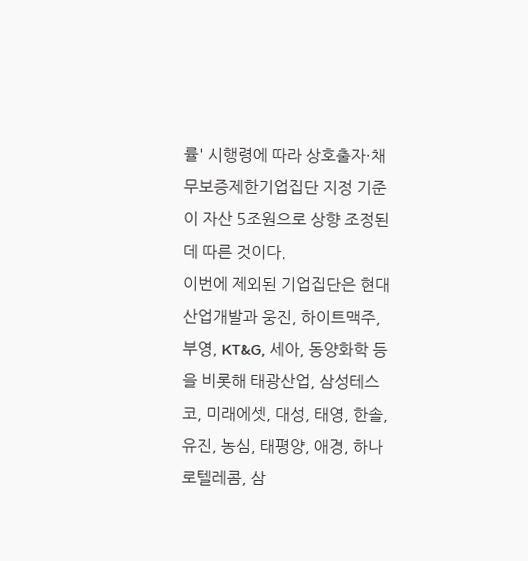률' 시행령에 따라 상호출자·채무보증제한기업집단 지정 기준이 자산 5조원으로 상향 조정된 데 따른 것이다.
이번에 제외된 기업집단은 현대산업개발과 웅진, 하이트맥주, 부영, KT&G, 세아, 동양화학 등을 비롯해 태광산업, 삼성테스코, 미래에셋, 대성, 태영, 한솔, 유진, 농심, 태평양, 애경, 하나로텔레콤, 삼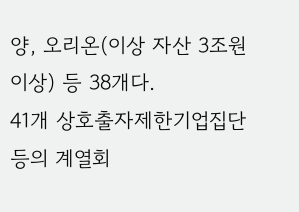양, 오리온(이상 자산 3조원 이상) 등 38개다.
41개 상호출자제한기업집단 등의 계열회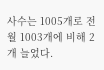사수는 1005개로 전월 1003개에 비해 2개 늘었다.